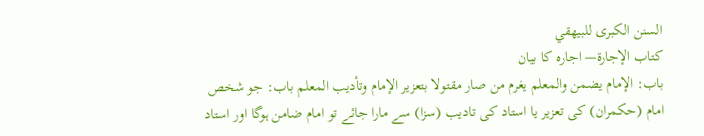السنن الكبرى للبيهقي
كتاب الإجارة— اجارہ کا بیان
باب: الإمام يضمن والمعلم يغرم من صار مقتولا بتعزير الإمام وتأديب المعلم باب: جو شخص امام (حکمران) کی تعزیر یا استاد کی تادیب (سزا) سے مارا جائے تو امام ضامن ہوگا اور استاد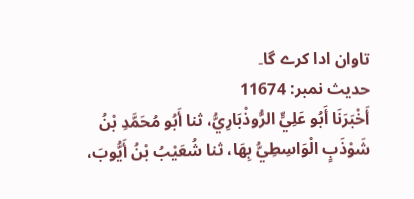تاوان ادا کرے گا۔
حدیث نمبر: 11674
أَخْبَرَنَا أَبُو عَلِيٍّ الرُّوذْبَارِيُّ، ثنا أَبُو مُحَمَّدِ بْنُ شَوْذَبٍ الْوَاسِطِيُّ بِهَا، ثنا شُعَيْبُ بْنُ أَيُّوبَ،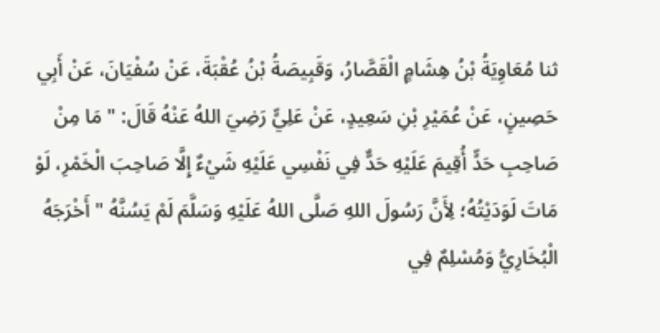ثنا مُعَاوِيَةُ بْنُ هِشَامٍ الْقَصَّارُ، وَقَبِيصَةُ بْنُ عُقْبَةَ، عَنْ سُفْيَانَ، عَنْ أَبِي حَصِينٍ، عَنْ عُمَيْرِ بْنِ سَعِيدٍ، عَنْ عَلِيٍّ رَضِيَ اللهُ عَنْهُ قَالَ: " مَا مِنْ صَاحِبِ حَدٍّ أُقِيمَ عَلَيْهِ حَدٌّ فِي نَفْسِي عَلَيْهِ شَيْءٌ إِلَّا صَاحِبَ الْخَمْرِ، لَوْ مَاتَ لَوَدَيْتُهُ؛ لِأَنَّ رَسُولَ اللهِ صَلَّى اللهُ عَلَيْهِ وَسَلَّمَ لَمْ يَسُنَّهُ " أَخْرَجَهُ الْبُخَارِيُّ وَمُسْلِمٌ فِي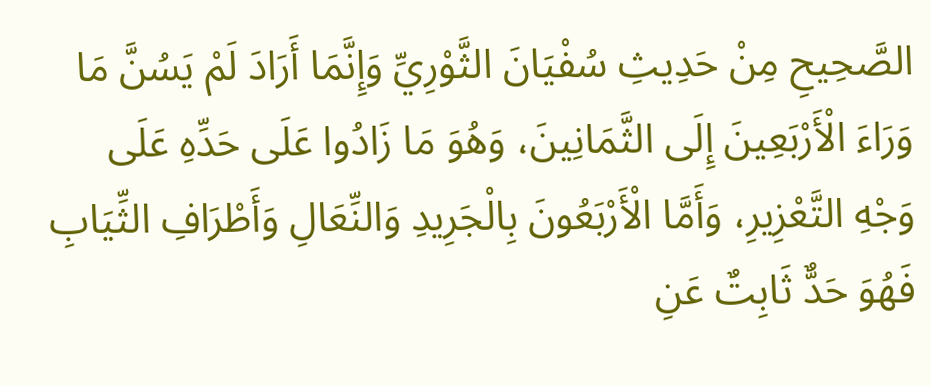الصَّحِيحِ مِنْ حَدِيثِ سُفْيَانَ الثَّوْرِيِّ وَإِنَّمَا أَرَادَ لَمْ يَسُنَّ مَا وَرَاءَ الْأَرْبَعِينَ إِلَى الثَّمَانِينَ، وَهُوَ مَا زَادُوا عَلَى حَدِّهِ عَلَى وَجْهِ التَّعْزِيرِ، وَأَمَّا الْأَرْبَعُونَ بِالْجَرِيدِ وَالنِّعَالِ وَأَطْرَافِ الثِّيَابِ فَهُوَ حَدٌّ ثَابِتٌ عَنِ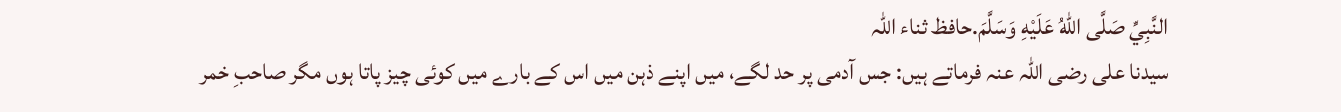النَّبِيِّ صَلَّى اللهُ عَلَيْهِ وَسَلَّمَ.حافظ ثناء اللہ
سیدنا علی رضی اللہ عنہ فرماتے ہیں: جس آدمی پر حد لگے، میں اپنے ذہن میں اس کے بارے میں کوئی چیز پاتا ہوں مگر صاحبِ خمر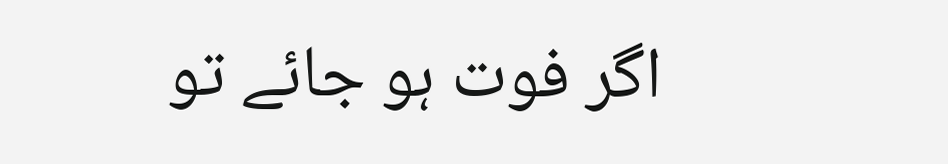اگر فوت ہو جائے تو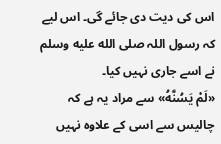اس کی دیت دی جائے گی۔ اس لیے کہ رسول اللہ صلى الله عليه وسلم نے اسے جاری نہیں کیا۔
«لَمْ يَسُنَّهُ» سے مراد یہ ہے کہ چالیس سے اسی کے علاوہ نہیں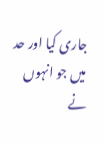جاری کیا اور حد میں جو انہوں نے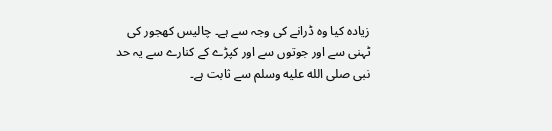زیادہ کیا وہ ڈرانے کی وجہ سے ہے۔ چالیس کھجور کی ٹہنی سے اور جوتوں سے اور کپڑے کے کنارے سے یہ حد نبی صلى الله عليه وسلم سے ثابت ہے۔